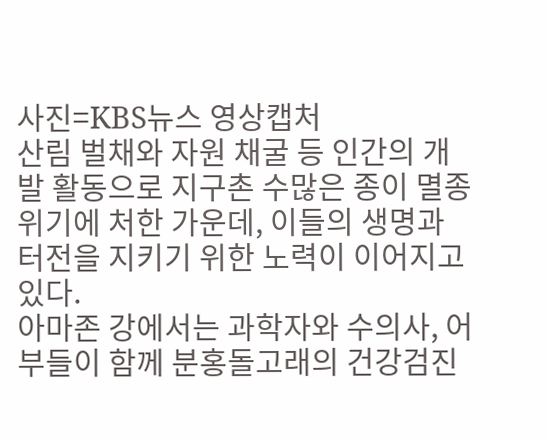사진=KBS뉴스 영상캡처
산림 벌채와 자원 채굴 등 인간의 개발 활동으로 지구촌 수많은 종이 멸종 위기에 처한 가운데, 이들의 생명과 터전을 지키기 위한 노력이 이어지고 있다.
아마존 강에서는 과학자와 수의사, 어부들이 함께 분홍돌고래의 건강검진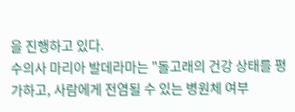을 진행하고 있다.
수의사 마리아 발데라마는 "돌고래의 건강 상태를 평가하고, 사람에게 전염될 수 있는 병원체 여부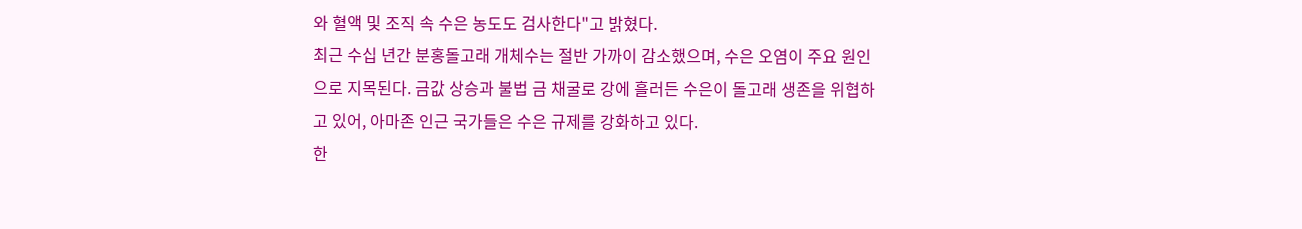와 혈액 및 조직 속 수은 농도도 검사한다"고 밝혔다.
최근 수십 년간 분홍돌고래 개체수는 절반 가까이 감소했으며, 수은 오염이 주요 원인으로 지목된다. 금값 상승과 불법 금 채굴로 강에 흘러든 수은이 돌고래 생존을 위협하고 있어, 아마존 인근 국가들은 수은 규제를 강화하고 있다.
한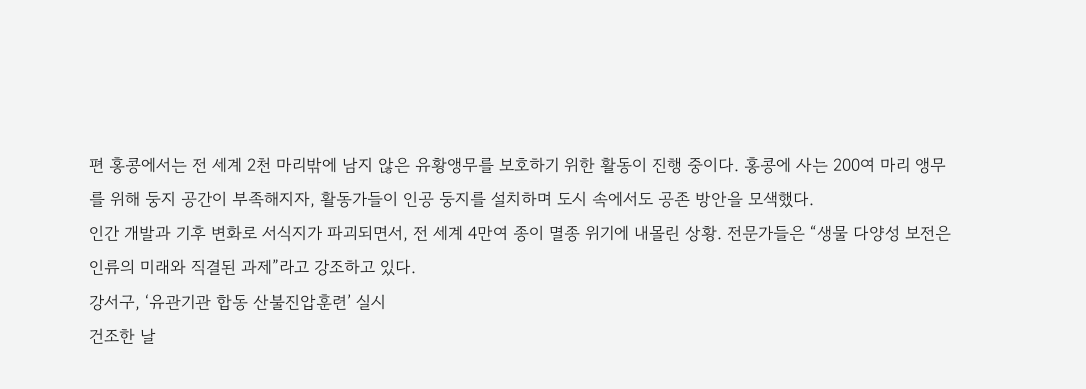편 홍콩에서는 전 세계 2천 마리밖에 남지 않은 유황앵무를 보호하기 위한 활동이 진행 중이다. 홍콩에 사는 200여 마리 앵무를 위해 둥지 공간이 부족해지자, 활동가들이 인공 둥지를 설치하며 도시 속에서도 공존 방안을 모색했다.
인간 개발과 기후 변화로 서식지가 파괴되면서, 전 세계 4만여 종이 멸종 위기에 내몰린 상황. 전문가들은 “생물 다양성 보전은 인류의 미래와 직결된 과제”라고 강조하고 있다.
강서구, ‘유관기관 합동 산불진압훈련’ 실시
건조한 날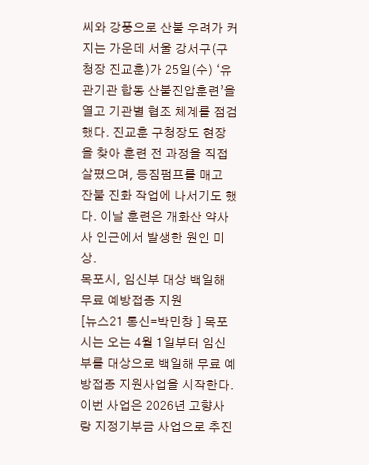씨와 강풍으로 산불 우려가 커지는 가운데 서울 강서구(구청장 진교훈)가 25일(수) ‘유관기관 합동 산불진압훈련’을 열고 기관별 협조 체계를 점검했다. 진교훈 구청장도 현장을 찾아 훈련 전 과정을 직접 살폈으며, 등짐펌프를 매고 잔불 진화 작업에 나서기도 했다. 이날 훈련은 개화산 약사사 인근에서 발생한 원인 미상.
목포시, 임신부 대상 백일해 무료 예방접종 지원
[뉴스21 통신=박민창 ] 목포시는 오는 4월 1일부터 임신부를 대상으로 백일해 무료 예방접종 지원사업을 시작한다.이번 사업은 2026년 고향사랑 지정기부금 사업으로 추진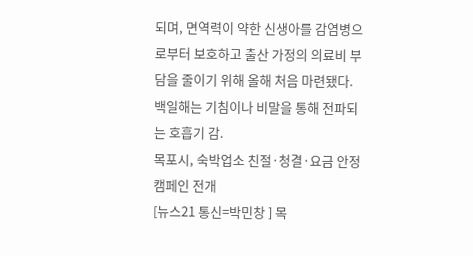되며, 면역력이 약한 신생아를 감염병으로부터 보호하고 출산 가정의 의료비 부담을 줄이기 위해 올해 처음 마련됐다.백일해는 기침이나 비말을 통해 전파되는 호흡기 감.
목포시, 숙박업소 친절·청결·요금 안정 캠페인 전개
[뉴스21 통신=박민창 ] 목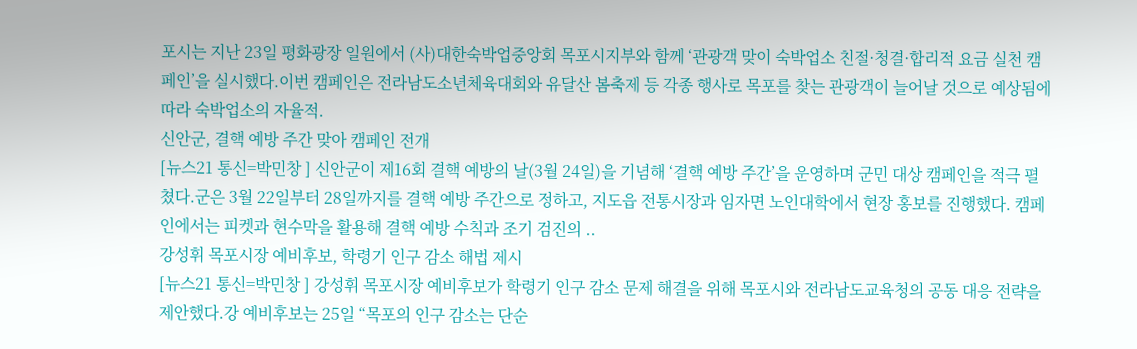포시는 지난 23일 평화광장 일원에서 (사)대한숙박업중앙회 목포시지부와 함께 ‘관광객 맞이 숙박업소 친절·청결·합리적 요금 실천 캠페인’을 실시했다.이번 캠페인은 전라남도소년체육대회와 유달산 봄축제 등 각종 행사로 목포를 찾는 관광객이 늘어날 것으로 예상됨에 따라 숙박업소의 자율적.
신안군, 결핵 예방 주간 맞아 캠페인 전개
[뉴스21 통신=박민창 ] 신안군이 제16회 결핵 예방의 날(3월 24일)을 기념해 ‘결핵 예방 주간’을 운영하며 군민 대상 캠페인을 적극 펼쳤다.군은 3월 22일부터 28일까지를 결핵 예방 주간으로 정하고, 지도읍 전통시장과 임자면 노인대학에서 현장 홍보를 진행했다. 캠페인에서는 피켓과 현수막을 활용해 결핵 예방 수칙과 조기 검진의 ..
강성휘 목포시장 예비후보, 학령기 인구 감소 해법 제시
[뉴스21 통신=박민창 ] 강성휘 목포시장 예비후보가 학령기 인구 감소 문제 해결을 위해 목포시와 전라남도교육청의 공동 대응 전략을 제안했다.강 예비후보는 25일 “목포의 인구 감소는 단순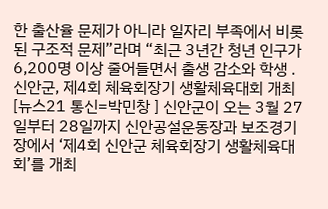한 출산율 문제가 아니라 일자리 부족에서 비롯된 구조적 문제”라며 “최근 3년간 청년 인구가 6,200명 이상 줄어들면서 출생 감소와 학생 .
신안군, 제4회 체육회장기 생활체육대회 개최
[뉴스21 통신=박민창 ] 신안군이 오는 3월 27일부터 28일까지 신안공설운동장과 보조경기장에서 ‘제4회 신안군 체육회장기 생활체육대회’를 개최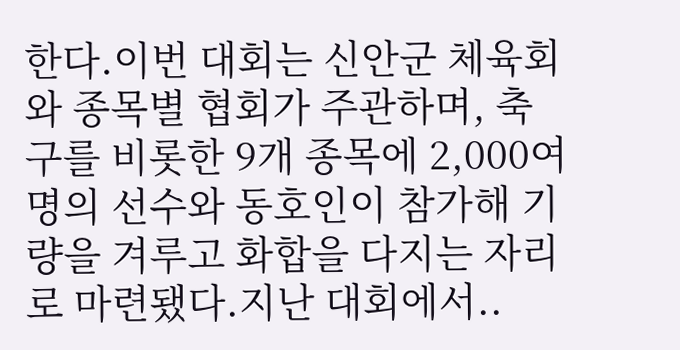한다.이번 대회는 신안군 체육회와 종목별 협회가 주관하며, 축구를 비롯한 9개 종목에 2,000여 명의 선수와 동호인이 참가해 기량을 겨루고 화합을 다지는 자리로 마련됐다.지난 대회에서..